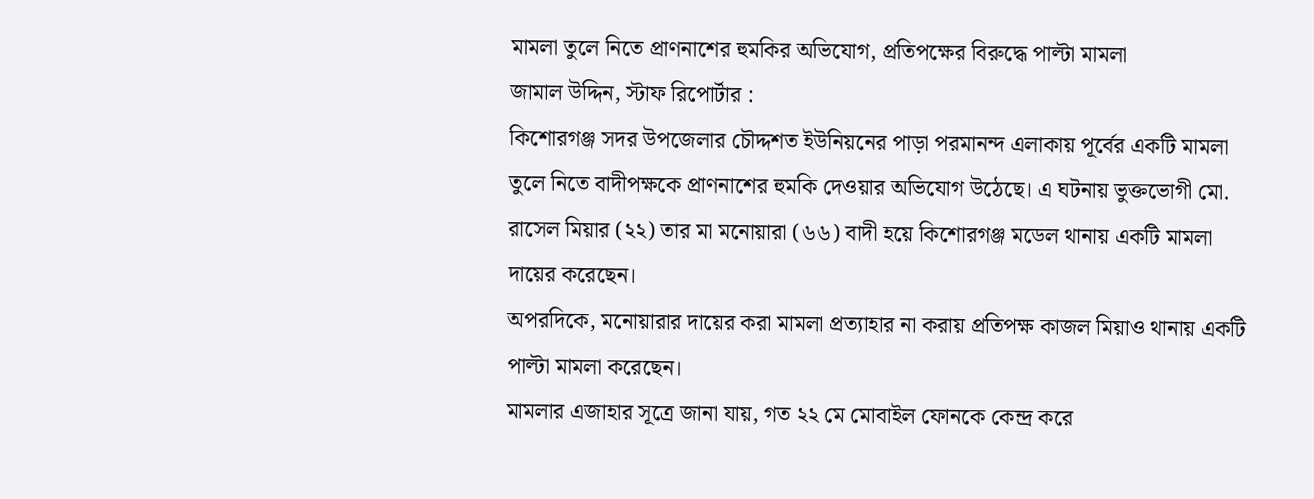মামলা তুলে নিতে প্রাণনাশের হুমকির অভিযোগ, প্রতিপক্ষের বিরুদ্ধে পাল্টা মামলা
জামাল উদ্দিন, স্টাফ রিপোর্টার :
কিশোরগঞ্জ সদর উপজেলার চৌদ্দশত ইউনিয়নের পাড়া পরমানন্দ এলাকায় পূর্বের একটি মামলা তুলে নিতে বাদীপক্ষকে প্রাণনাশের হুমকি দেওয়ার অভিযোগ উঠেছে। এ ঘটনায় ভুক্তভোগী মো. রাসেল মিয়ার (২২) তার মা মনোয়ারা (৬৬) বাদী হয়ে কিশোরগঞ্জ মডেল থানায় একটি মামলা দায়ের করেছেন।
অপরদিকে, মনোয়ারার দায়ের করা মামলা প্রত্যাহার না করায় প্রতিপক্ষ কাজল মিয়াও থানায় একটি পাল্টা মামলা করেছেন।
মামলার এজাহার সূত্রে জানা যায়, গত ২২ মে মোবাইল ফোনকে কেন্দ্র করে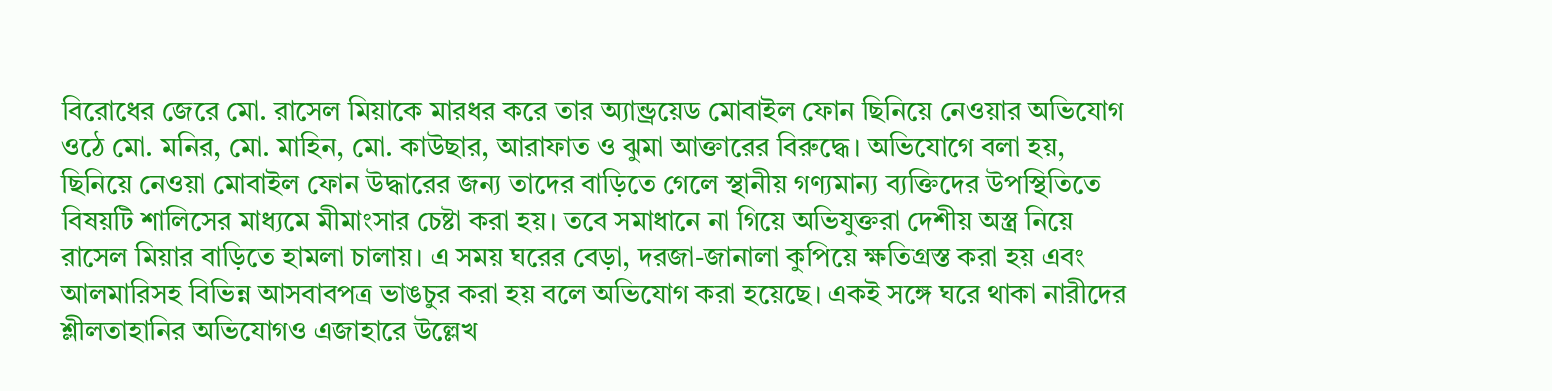বিরোধের জেরে মো. রাসেল মিয়াকে মারধর করে তার অ্যান্ড্রয়েড মোবাইল ফোন ছিনিয়ে নেওয়ার অভিযোগ ওঠে মো. মনির, মো. মাহিন, মো. কাউছার, আরাফাত ও ঝুমা আক্তারের বিরুদ্ধে। অভিযোগে বলা হয়, ছিনিয়ে নেওয়া মোবাইল ফোন উদ্ধারের জন্য তাদের বাড়িতে গেলে স্থানীয় গণ্যমান্য ব্যক্তিদের উপস্থিতিতে বিষয়টি শালিসের মাধ্যমে মীমাংসার চেষ্টা করা হয়। তবে সমাধানে না গিয়ে অভিযুক্তরা দেশীয় অস্ত্র নিয়ে রাসেল মিয়ার বাড়িতে হামলা চালায়। এ সময় ঘরের বেড়া, দরজা-জানালা কুপিয়ে ক্ষতিগ্রস্ত করা হয় এবং আলমারিসহ বিভিন্ন আসবাবপত্র ভাঙচুর করা হয় বলে অভিযোগ করা হয়েছে। একই সঙ্গে ঘরে থাকা নারীদের শ্লীলতাহানির অভিযোগও এজাহারে উল্লেখ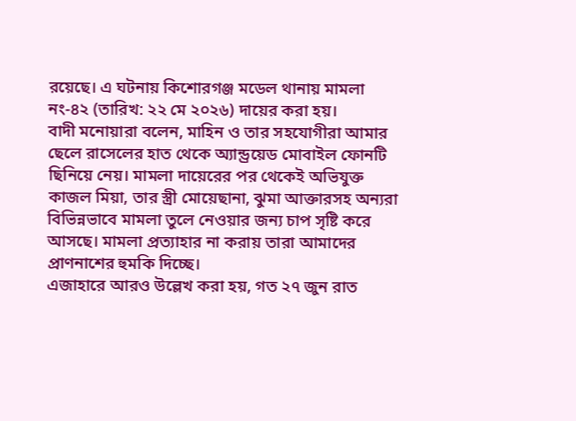রয়েছে। এ ঘটনায় কিশোরগঞ্জ মডেল থানায় মামলা নং-৪২ (তারিখ: ২২ মে ২০২৬) দায়ের করা হয়।
বাদী মনোয়ারা বলেন, মাহিন ও তার সহযোগীরা আমার ছেলে রাসেলের হাত থেকে অ্যান্ড্রয়েড মোবাইল ফোনটি ছিনিয়ে নেয়। মামলা দায়েরের পর থেকেই অভিযুক্ত কাজল মিয়া, তার স্ত্রী মোয়েছানা, ঝুমা আক্তারসহ অন্যরা বিভিন্নভাবে মামলা তুলে নেওয়ার জন্য চাপ সৃষ্টি করে আসছে। মামলা প্রত্যাহার না করায় তারা আমাদের প্রাণনাশের হুমকি দিচ্ছে।
এজাহারে আরও উল্লেখ করা হয়, গত ২৭ জুন রাত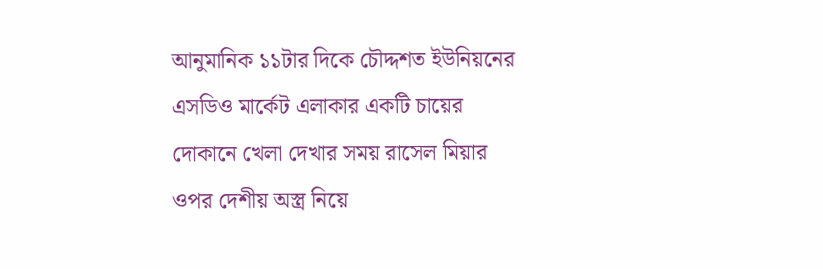আনুমানিক ১১টার দিকে চৌদ্দশত ইউনিয়নের এসডিও মার্কেট এলাকার একটি চায়ের দোকানে খেলা দেখার সময় রাসেল মিয়ার ওপর দেশীয় অস্ত্র নিয়ে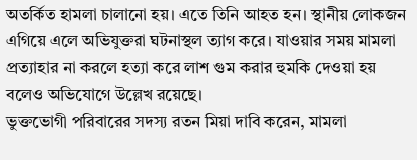অতর্কিত হামলা চালানো হয়। এতে তিনি আহত হন। স্থানীয় লোকজন এগিয়ে এলে অভিযুক্তরা ঘটনাস্থল ত্যাগ করে। যাওয়ার সময় মামলা প্রত্যাহার না করলে হত্যা করে লাশ গুম করার হুমকি দেওয়া হয় বলেও অভিযোগে উল্লেখ রয়েছে।
ভুক্তভোগী পরিবারের সদস্য রতন মিয়া দাবি করেন, মামলা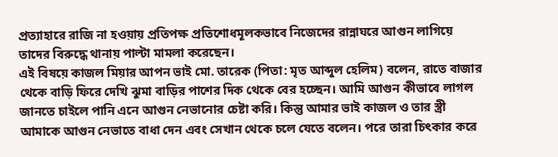প্রত্যাহারে রাজি না হওয়ায় প্রতিপক্ষ প্রতিশোধমূলকভাবে নিজেদের রান্নাঘরে আগুন লাগিয়ে তাদের বিরুদ্ধে থানায় পাল্টা মামলা করেছেন।
এই বিষয়ে কাজল মিয়ার আপন ভাই মো. তারেক (পিতা: মৃত আব্দুল হেলিম) বলেন, রাতে বাজার থেকে বাড়ি ফিরে দেখি ঝুমা বাড়ির পাশের দিক থেকে বের হচ্ছেন। আমি আগুন কীভাবে লাগল জানতে চাইলে পানি এনে আগুন নেভানোর চেষ্টা করি। কিন্তু আমার ভাই কাজল ও তার স্ত্রী আমাকে আগুন নেভাতে বাধা দেন এবং সেখান থেকে চলে যেতে বলেন। পরে তারা চিৎকার করে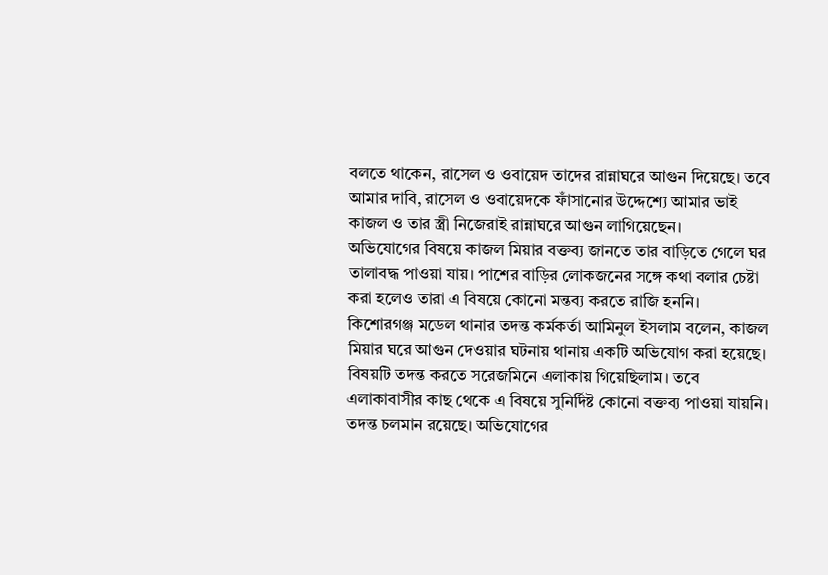বলতে থাকেন, রাসেল ও ওবায়েদ তাদের রান্নাঘরে আগুন দিয়েছে। তবে আমার দাবি, রাসেল ও ওবায়েদকে ফাঁসানোর উদ্দেশ্যে আমার ভাই কাজল ও তার স্ত্রী নিজেরাই রান্নাঘরে আগুন লাগিয়েছেন।
অভিযোগের বিষয়ে কাজল মিয়ার বক্তব্য জানতে তার বাড়িতে গেলে ঘর তালাবদ্ধ পাওয়া যায়। পাশের বাড়ির লোকজনের সঙ্গে কথা বলার চেষ্টা করা হলেও তারা এ বিষয়ে কোনো মন্তব্য করতে রাজি হননি।
কিশোরগঞ্জ মডেল থানার তদন্ত কর্মকর্তা আমিনুল ইসলাম বলেন, কাজল মিয়ার ঘরে আগুন দেওয়ার ঘটনায় থানায় একটি অভিযোগ করা হয়েছে। বিষয়টি তদন্ত করতে সরেজমিনে এলাকায় গিয়েছিলাম। তবে এলাকাবাসীর কাছ থেকে এ বিষয়ে সুনির্দিষ্ট কোনো বক্তব্য পাওয়া যায়নি। তদন্ত চলমান রয়েছে। অভিযোগের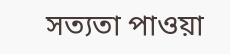সত্যতা পাওয়া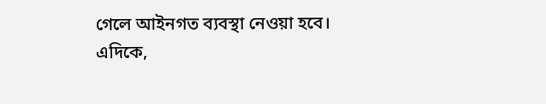গেলে আইনগত ব্যবস্থা নেওয়া হবে।
এদিকে,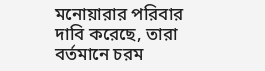মনোয়ারার পরিবার দাবি করেছে, তারা বর্তমানে চরম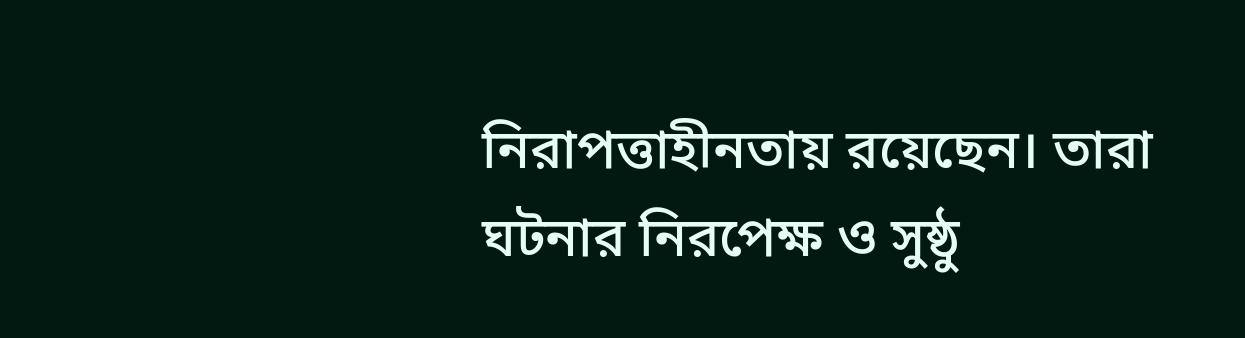নিরাপত্তাহীনতায় রয়েছেন। তারা ঘটনার নিরপেক্ষ ও সুষ্ঠু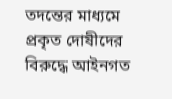তদন্তের মাধ্যমে প্রকৃত দোষীদের বিরুদ্ধে আইনগত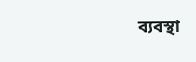ব্যবস্থা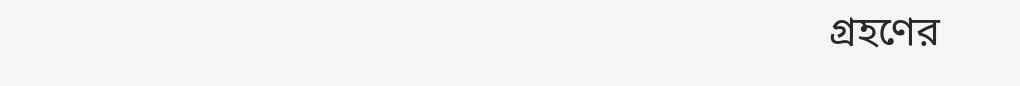গ্রহণের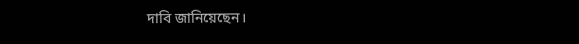দাবি জানিয়েছেন।